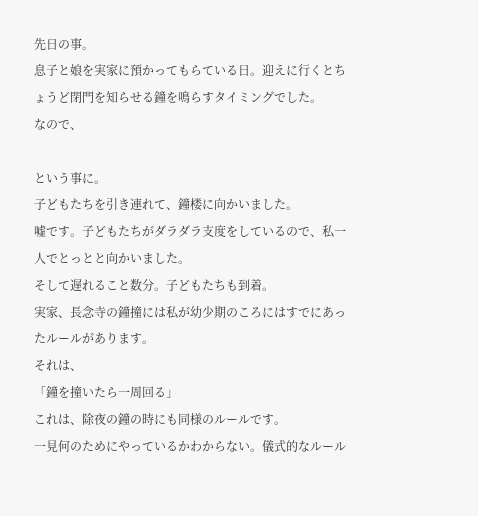先日の事。
息子と娘を実家に預かってもらている日。迎えに行くとちょうど閉門を知らせる鐘を鳴らすタイミングでした。
なので、

という事に。
子どもたちを引き連れて、鐘楼に向かいました。
嘘です。子どもたちがダラダラ支度をしているので、私一人でとっとと向かいました。
そして遅れること数分。子どもたちも到着。
実家、長念寺の鐘撞には私が幼少期のころにはすでにあったルールがあります。
それは、
「鐘を撞いたら一周回る」
これは、除夜の鐘の時にも同様のルールです。
一見何のためにやっているかわからない。儀式的なルール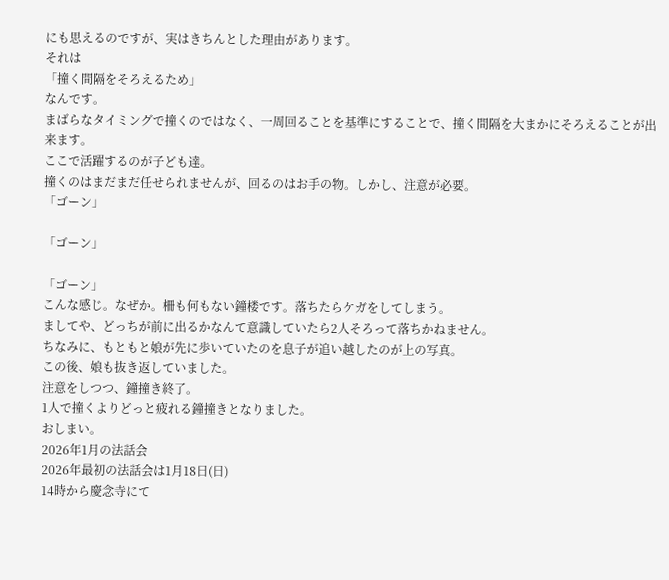にも思えるのですが、実はきちんとした理由があります。
それは
「撞く間隔をそろえるため」
なんです。
まばらなタイミングで撞くのではなく、一周回ることを基準にすることで、撞く間隔を大まかにそろえることが出来ます。
ここで活躍するのが子ども達。
撞くのはまだまだ任せられませんが、回るのはお手の物。しかし、注意が必要。
「ゴーン」

「ゴーン」

「ゴーン」
こんな感じ。なぜか。柵も何もない鐘楼です。落ちたらケガをしてしまう。
ましてや、どっちが前に出るかなんて意識していたら2人そろって落ちかねません。
ちなみに、もともと娘が先に歩いていたのを息子が追い越したのが上の写真。
この後、娘も抜き返していました。
注意をしつつ、鐘撞き終了。
1人で撞くよりどっと疲れる鐘撞きとなりました。
おしまい。
2026年1月の法話会
2026年最初の法話会は1月18日(日)
14時から慶念寺にて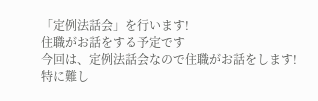「定例法話会」を行います!
住職がお話をする予定です
今回は、定例法話会なので住職がお話をします!
特に難し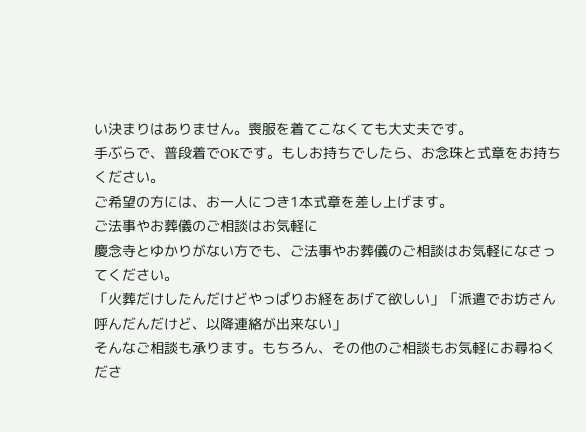い決まりはありません。喪服を着てこなくても大丈夫です。
手ぶらで、普段着でOKです。もしお持ちでしたら、お念珠と式章をお持ちください。
ご希望の方には、お一人につき1本式章を差し上げます。
ご法事やお葬儀のご相談はお気軽に
慶念寺とゆかりがない方でも、ご法事やお葬儀のご相談はお気軽になさってください。
「火葬だけしたんだけどやっぱりお経をあげて欲しい」「派遣でお坊さん呼んだんだけど、以降連絡が出来ない」
そんなご相談も承ります。もちろん、その他のご相談もお気軽にお尋ねくださ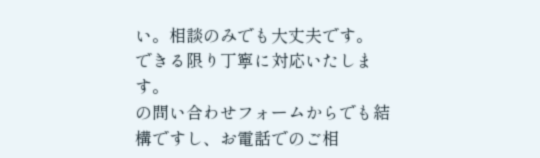い。相談のみでも大丈夫です。
できる限り丁寧に対応いたします。
の問い合わせフォームからでも結構ですし、お電話でのご相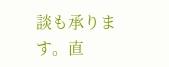談も承ります。直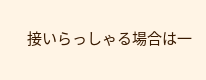接いらっしゃる場合は一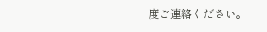度ご連絡ください。